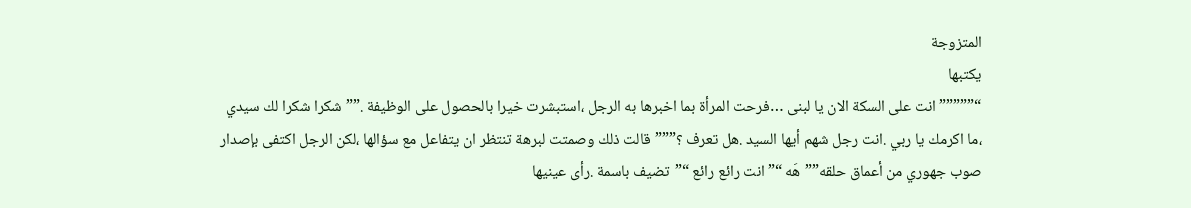المتزوجة
يكتبها
“”””””انت على السكة الان يا لبنى …فرحت المرأة بما اخبرها به الرجل ،استبشرت خيرا بالحصول على الوظيفة .””شكرا شكرا لك سيدي ،ما اكرمك يا ربي .انت رجل شهم أيها السيد .هل تعرف ؟”””قالت ذلك وصمتت لبرهة تنتظر ان يتفاعل مع سؤالها ،لكن الرجل اكتفى بإصدار صوب جهوري من أعماق حلقه””هَه “”انت رائع رائع “”تضيف باسمة .رأى عينيها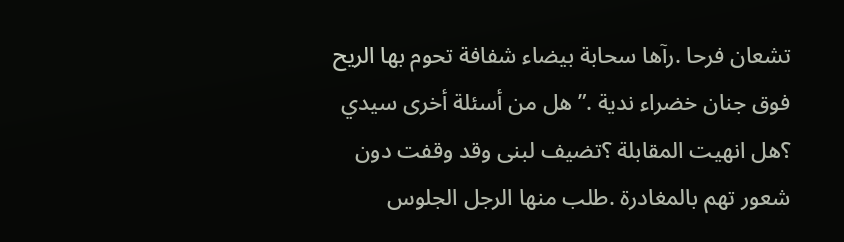تشعان فرحا .رآها سحابة بيضاء شفافة تحوم بها الريح فوق جنان خضراء ندية .” هل من أسئلة أخرى سيدي ؟هل انهيت المقابلة ؟تضيف لبنى وقد وقفت دون شعور تهم بالمغادرة .طلب منها الرجل الجلوس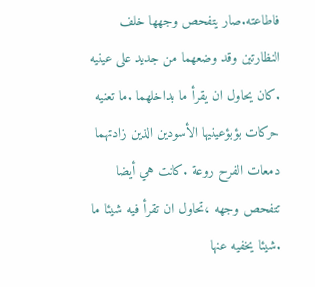فاطاعته.صار يتفحص وجهها خلف النظارتين وقد وضعهما من جديد على عينيه .كان يحاول ان يقرأ ما بداخلهما .ما تعنيه حركات بؤبؤعينيها الأسودين الذين زادتهما دمعات الفرح روعة .كانت هي أيضا تتفحص وجهه ،تحاول ان تقرأ فيه شيئا ما .شيئا يخفيه عنها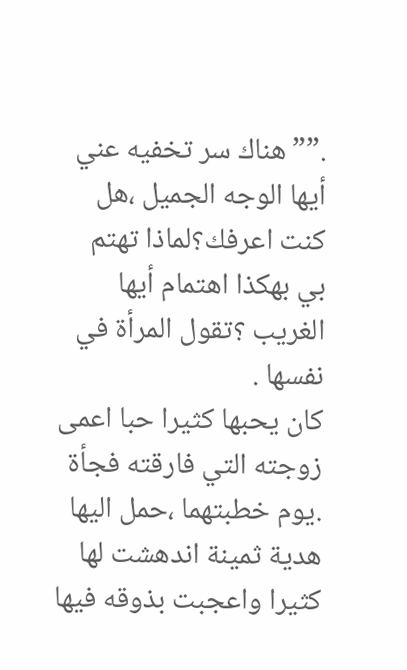.””هناك سر تخفيه عني أيها الوجه الجميل ،هل كنت اعرفك؟لماذا تهتم بي بهكذا اهتمام أيها الغريب ؟تقول المرأة في نفسها .
كان يحبها كثيرا حبا اعمى زوجته التي فارقته فجأة .يوم خطبتهما ،حمل اليها هدية ثمينة اندهشت لها كثيرا واعجبت بذوقه فيها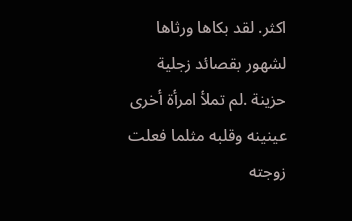اكثر. لقد بكاها ورثاها لشهور بقصائد زجلية حزينة .لم تملأ امرأة أخرى عينينه وقلبه مثلما فعلت زوجته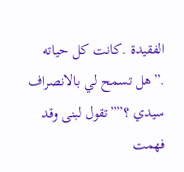الفقيدة .كانت كل حياته .”هل تسمح لي بالانصراف سيدي ؟””تقول لبنى وقد فهمت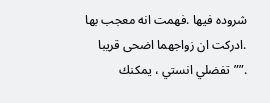شروده فيها .فهمت انه معجب بها .ادركت ان زواجهما اضحى قريبا .””تفضلي انستي ، يمكنك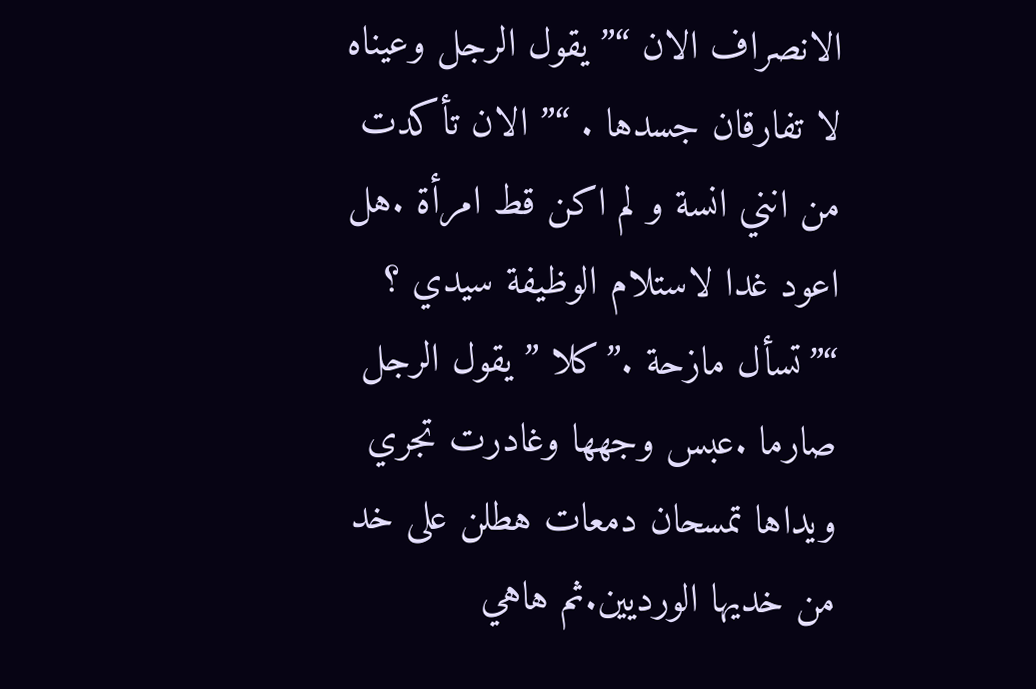الانصراف الان “” يقول الرجل وعيناه لا تفارقان جسدها . “” الان تأكدت من انني انسة و لم اكن قط امرأة .هل اعود غدا لاستلام الوظيفة سيدي ؟ “”تسأل مازحة .”كلا ” يقول الرجل صارما .عبس وجهها وغادرت تجري ويداها تمسحان دمعات هطلن على خد من خديها الورديين.ثم هاهي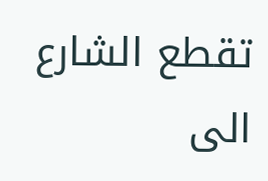تقطع الشارع الى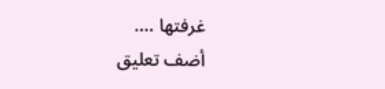غرفتها ….
أضف تعليق